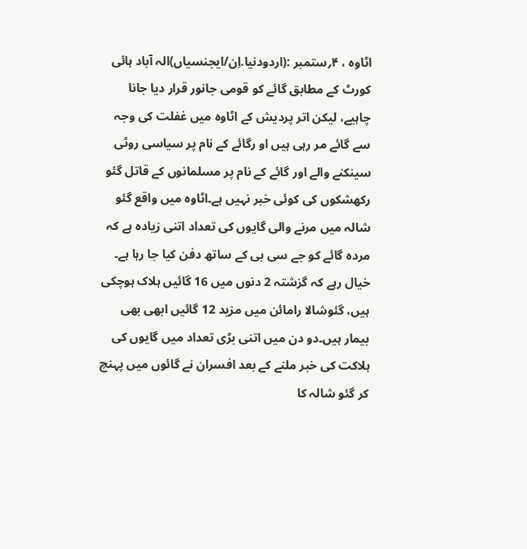اٹاوہ ، ۴؍ستمبر :(اردودنیا.اِن/ایجنسیاں)الہ آباد ہائی کورٹ کے مطابق گائے کو قومی جانور قرار دیا جانا چاہیے، لیکن اتر پردیش کے اٹاوہ میں غفلت کی وجہ سے گائے مر رہی ہیں او رگائے کے نام پر سیاسی روٹی سینکنے والے اور گائے کے نام پر مسلمانوں کے قاتل گئو رکھشکوں کی کوئی خبر نہیں ہے۔اٹاوہ میں واقع گئو شالہ میں مرنے والی گایوں کی تعداد اتنی زیادہ ہے کہ مردہ گائے کو جے سی بی کے ساتھ دفن کیا جا رہا ہے۔
خیال رہے کہ گزشتہ 2 دنوں میں 16 گائیں ہلاک ہوچکی ہیں، گئوشالا رامائن میں مزید 12 گائیں ابھی بھی بیمار ہیں۔دو دن میں اتنی بڑی تعداد میں گایوں کی ہلاکت کی خبر ملنے کے بعد افسران نے گائوں میں پہنچ کر گئو شالہ کا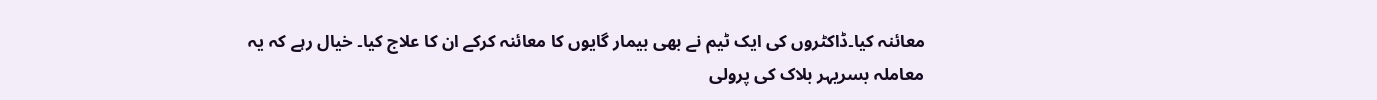معائنہ کیا۔ڈاکٹروں کی ایک ٹیم نے بھی بیمار گایوں کا معائنہ کرکے ان کا علاج کیا۔ خیال رہے کہ یہ معاملہ بسریہر بلاک کی پرولی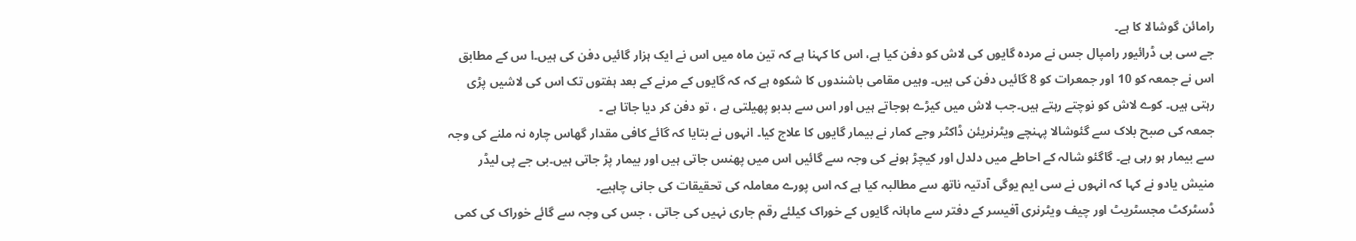رامائن گوشالا کا ہے۔
جے سی بی ڈرائیور رامپال جس نے مردہ گایوں کی لاش کو دفن کیا ہے، اس کا کہنا ہے کہ تین ماہ میں اس نے ایک ہزار گائیں دفن کی ہیں۔ا س کے مطابق اس نے جمعہ کو 10 اور جمعرات کو 8 گائیں دفن کی ہیں۔ وہیں مقامی باشندوں کا شکوہ ہے کہ کہ گایوں کے مرنے کے بعد ہفتوں تک اس کی لاشیں پڑی رہتی ہیں۔ کوے لاش کو نوچتے رہتے ہیں۔جب لاش میں کیڑے ہوجاتے ہیں اور اس سے بدبو پھیلتی ہے ، تو دفن کر دیا جاتا ہے ۔
جمعہ کی صبح بلاک سے گئوشالا پہنچے ویٹرنریئن ڈاکٹر وجے کمار نے بیمار گایوں کا علاج کیا۔ انہوں نے بتایا کہ گائے کافی مقدار گھاس چارہ نہ ملنے کی وجہ سے بیمار ہو رہی ہے۔ گاگئو شالہ کے احاطے میں دلدل اور کیچڑ ہونے کی وجہ سے گائیں اس میں پھنس جاتی ہیں اور بیمار پڑ جاتی ہیں۔بی جے پی لیڈر منیش یادو نے کہا کہ انہوں نے سی ایم یوگی آدتیہ ناتھ سے مطالبہ کیا ہے کہ اس پورے معاملہ کی تحقیقات کی جانی چاہیے۔
ڈسٹرکٹ مجسٹریٹ اور چیف ویٹرنری آفیسر کے دفتر سے ماہانہ گایوں کے خوراک کیلئے رقم جاری نہیں کی جاتی ، جس کی وجہ سے گائے خوراک کی کمی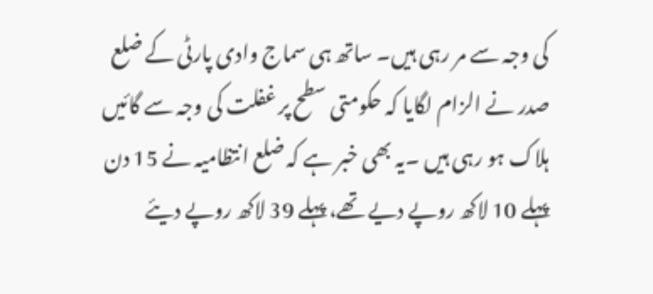کی وجہ سے مر رہی ہیں۔ ساتھ ہی سماج وادی پارٹی کے ضلع صدر نے الزام لگایا کہ حکومتی سطح پر غفلت کی وجہ سے گائیں ہلاک ہو رہی ہیں ۔یہ بھی خبر ہے کہ ضلع انتظامیہ نے 15 دن پہلے 10 لاکھ روپے دیے تھے، پہلے 39 لاکھ روپے دیئے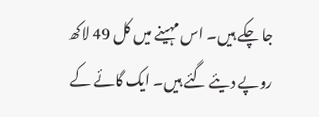جا چکے ہیں۔ اس مہینے میں کل 49 لاکھ روپے دیئے گئے ہیں۔ ایک گائے کے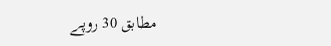مطابق 30 روپے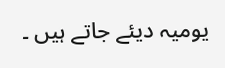یومیہ دیئے جاتے ہیں ۔